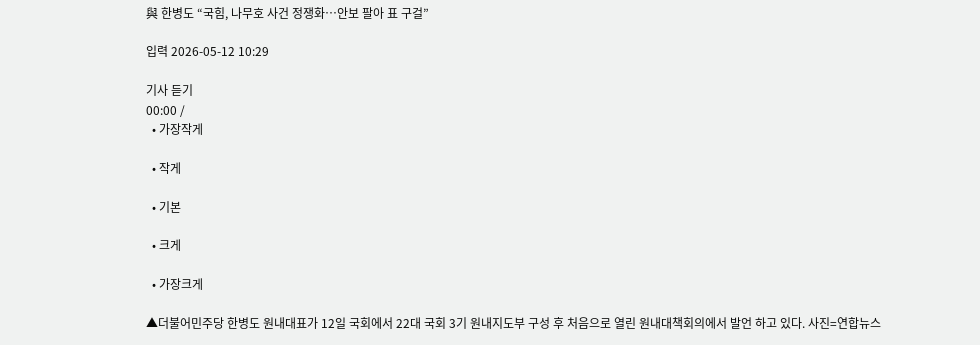與 한병도 “국힘, 나무호 사건 정쟁화⋯안보 팔아 표 구걸”

입력 2026-05-12 10:29

기사 듣기
00:00 /
  • 가장작게

  • 작게

  • 기본

  • 크게

  • 가장크게

▲더불어민주당 한병도 원내대표가 12일 국회에서 22대 국회 3기 원내지도부 구성 후 처음으로 열린 원내대책회의에서 발언 하고 있다. 사진=연합뉴스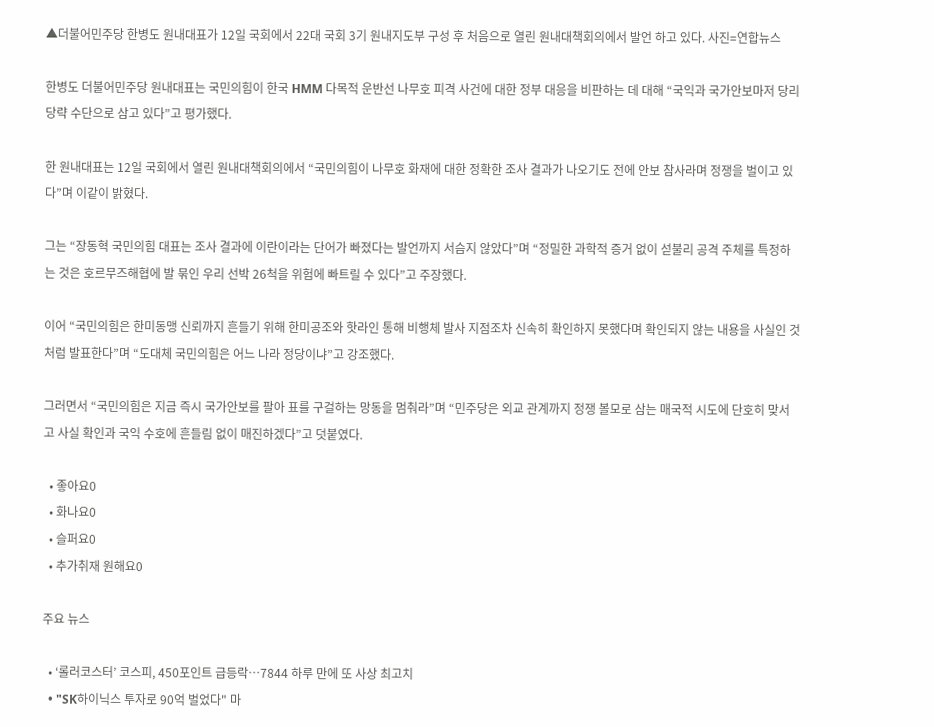▲더불어민주당 한병도 원내대표가 12일 국회에서 22대 국회 3기 원내지도부 구성 후 처음으로 열린 원내대책회의에서 발언 하고 있다. 사진=연합뉴스

한병도 더불어민주당 원내대표는 국민의힘이 한국 HMM 다목적 운반선 나무호 피격 사건에 대한 정부 대응을 비판하는 데 대해 “국익과 국가안보마저 당리당략 수단으로 삼고 있다”고 평가했다.

한 원내대표는 12일 국회에서 열린 원내대책회의에서 “국민의힘이 나무호 화재에 대한 정확한 조사 결과가 나오기도 전에 안보 참사라며 정쟁을 벌이고 있다”며 이같이 밝혔다.

그는 “장동혁 국민의힘 대표는 조사 결과에 이란이라는 단어가 빠졌다는 발언까지 서슴지 않았다”며 “정밀한 과학적 증거 없이 섣불리 공격 주체를 특정하는 것은 호르무즈해협에 발 묶인 우리 선박 26척을 위험에 빠트릴 수 있다”고 주장했다.

이어 “국민의힘은 한미동맹 신뢰까지 흔들기 위해 한미공조와 핫라인 통해 비행체 발사 지점조차 신속히 확인하지 못했다며 확인되지 않는 내용을 사실인 것처럼 발표한다”며 “도대체 국민의힘은 어느 나라 정당이냐”고 강조했다.

그러면서 “국민의힘은 지금 즉시 국가안보를 팔아 표를 구걸하는 망동을 멈춰라”며 “민주당은 외교 관계까지 정쟁 볼모로 삼는 매국적 시도에 단호히 맞서고 사실 확인과 국익 수호에 흔들림 없이 매진하겠다”고 덧붙였다.

  • 좋아요0
  • 화나요0
  • 슬퍼요0
  • 추가취재 원해요0

주요 뉴스

  • ‘롤러코스터’ 코스피, 450포인트 급등락…7844 하루 만에 또 사상 최고치
  • "SK하이닉스 투자로 90억 벌었다" 마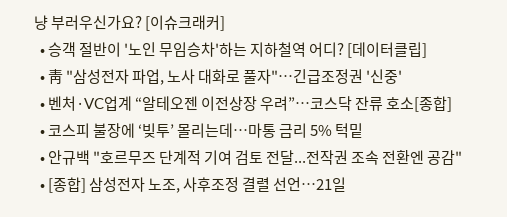냥 부러우신가요? [이슈크래커]
  • 승객 절반이 '노인 무임승차'하는 지하철역 어디? [데이터클립]
  • 靑 "삼성전자 파업, 노사 대화로 풀자"…긴급조정권 '신중'
  • 벤처·VC업계 “알테오젠 이전상장 우려”…코스닥 잔류 호소[종합]
  • 코스피 불장에 ‘빚투’ 몰리는데…마통 금리 5% 턱밑
  • 안규백 "호르무즈 단계적 기여 검토 전달...전작권 조속 전환엔 공감"
  • [종합] 삼성전자 노조, 사후조정 결렬 선언…21일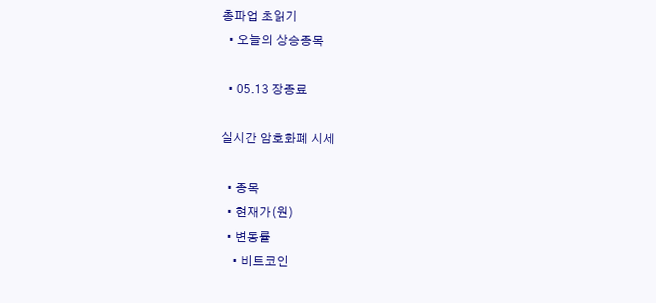총파업 초읽기
  • 오늘의 상승종목

  • 05.13 장종료

실시간 암호화폐 시세

  • 종목
  • 현재가(원)
  • 변동률
    • 비트코인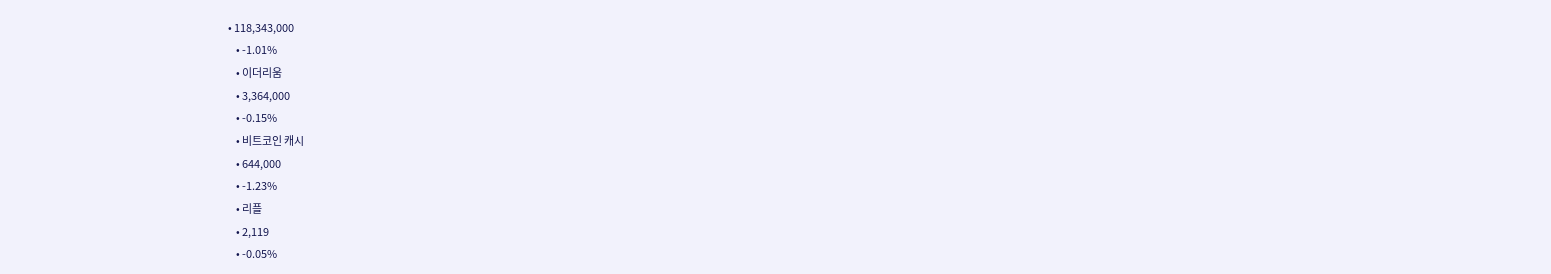• 118,343,000
    • -1.01%
    • 이더리움
    • 3,364,000
    • -0.15%
    • 비트코인 캐시
    • 644,000
    • -1.23%
    • 리플
    • 2,119
    • -0.05%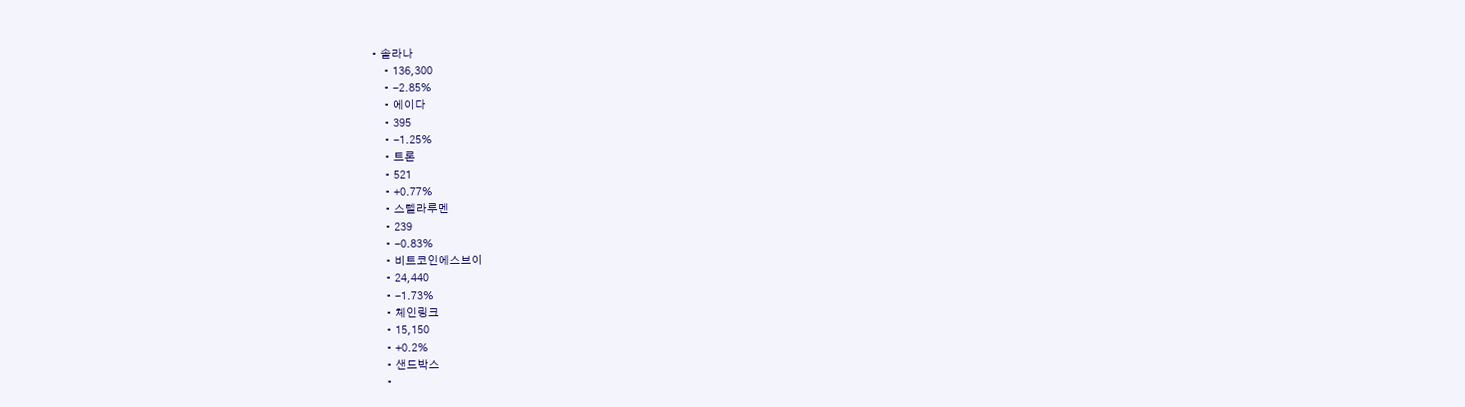• 솔라나
    • 136,300
    • -2.85%
    • 에이다
    • 395
    • -1.25%
    • 트론
    • 521
    • +0.77%
    • 스텔라루멘
    • 239
    • -0.83%
    • 비트코인에스브이
    • 24,440
    • -1.73%
    • 체인링크
    • 15,150
    • +0.2%
    • 샌드박스
    •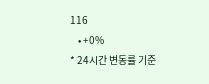116
    • +0%
* 24시간 변동률 기준